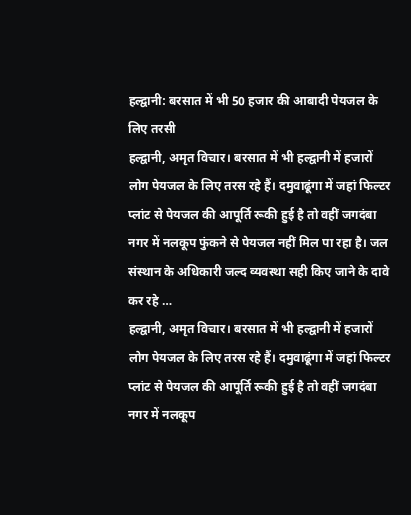हल्द्वानी: बरसात में भी 50 हजार की आबादी पेयजल के लिए तरसी
हल्द्वानी, अमृत विचार। बरसात में भी हल्द्वानी में हजारों लोग पेयजल के लिए तरस रहे हैं। दमुवाढूंगा में जहां फिल्टर प्लांट से पेयजल की आपूर्ति रूकी हुई है तो वहीं जगदंबा नगर में नलकूप फुंकने से पेयजल नहीं मिल पा रहा है। जल संस्थान के अधिकारी जल्द व्यवस्था सही किए जाने के दावे कर रहे …
हल्द्वानी, अमृत विचार। बरसात में भी हल्द्वानी में हजारों लोग पेयजल के लिए तरस रहे हैं। दमुवाढूंगा में जहां फिल्टर प्लांट से पेयजल की आपूर्ति रूकी हुई है तो वहीं जगदंबा नगर में नलकूप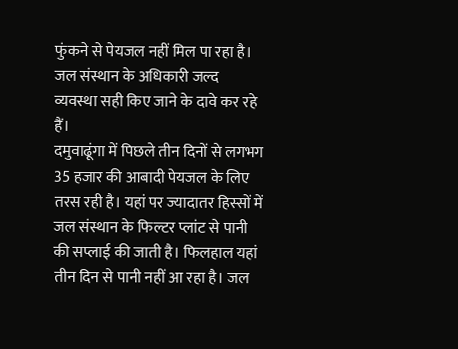फुंकने से पेयजल नहीं मिल पा रहा है। जल संस्थान के अधिकारी जल्द व्यवस्था सही किए जाने के दावे कर रहे हैं।
दमुवाढूंगा में पिछले तीन दिनों से लगभग 35 हजार की आबादी पेयजल के लिए तरस रही है। यहां पर ज्यादातर हिस्सों में जल संस्थान के फिल्टर प्लांट से पानी की सप्लाई की जाती है। फिलहाल यहां तीन दिन से पानी नहीं आ रहा है। जल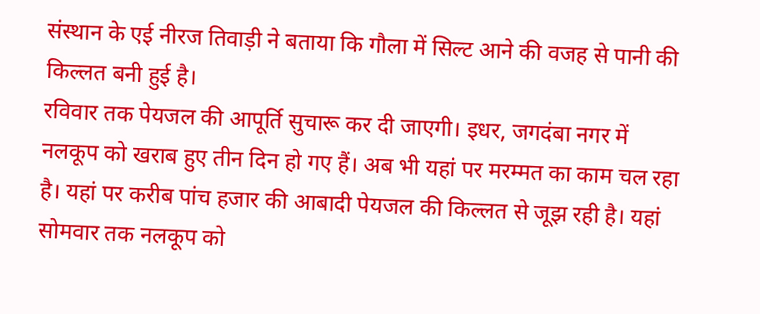संस्थान के एई नीरज तिवाड़ी ने बताया कि गौला में सिल्ट आने की वजह से पानी की किल्लत बनी हुई है।
रविवार तक पेयजल की आपूर्ति सुचारू कर दी जाएगी। इधर, जगदंबा नगर में नलकूप को खराब हुए तीन दिन हो गए हैं। अब भी यहां पर मरम्मत का काम चल रहा है। यहां पर करीब पांच हजार की आबादी पेयजल की किल्लत से जूझ रही है। यहां सोमवार तक नलकूप को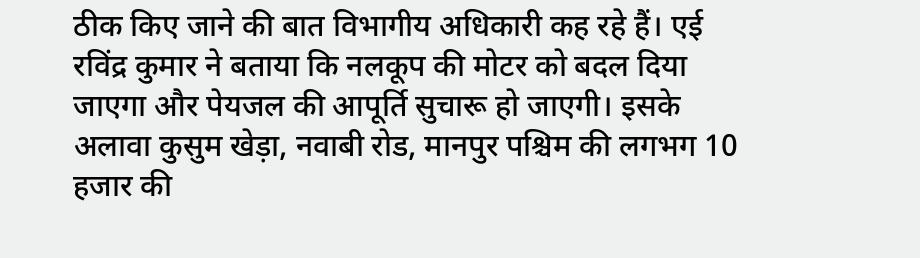ठीक किए जाने की बात विभागीय अधिकारी कह रहे हैं। एई रविंद्र कुमार ने बताया कि नलकूप की मोटर को बदल दिया जाएगा और पेयजल की आपूर्ति सुचारू हो जाएगी। इसके अलावा कुसुम खेड़ा, नवाबी रोड, मानपुर पश्चिम की लगभग 10 हजार की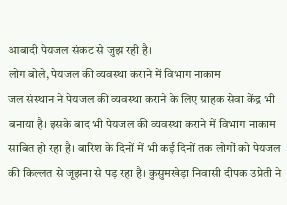आबादी पेयजल संकट से जुझ रही है।
लोग बोले, पेयजल की व्यवस्था कराने में विभाग नाकाम
जल संस्थान ने पेयजल की व्यवस्था कराने के लिए ग्राहक सेवा केंद्र भी बनाया है। इसके बाद भी पेयजल की व्यवस्था कराने में विभाग नाकाम साबित हो रहा है। बारिश के दिनों में भी कई दिनों तक लोगों को पेयजल की किल्लत से जूझना से पड़ रहा है। कुसुमखेड़ा निवासी दीपक उप्रेती ने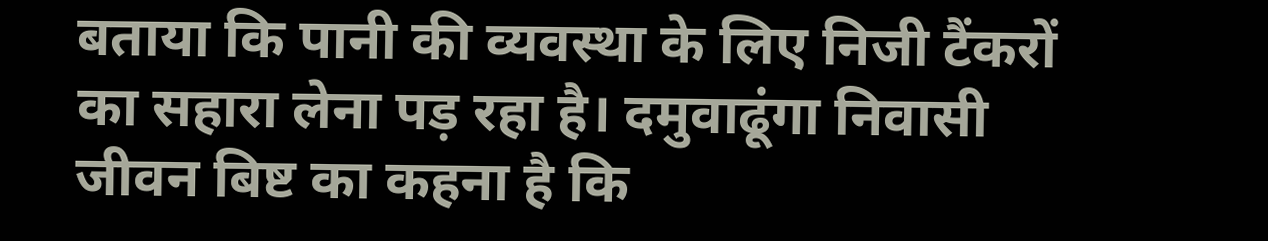बताया कि पानी की व्यवस्था के लिए निजी टैंकरों का सहारा लेना पड़ रहा है। दमुवाढूंगा निवासी जीवन बिष्ट का कहना है कि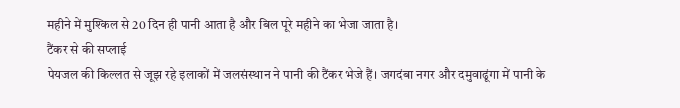महीने में मुश्किल से 20 दिन ही पानी आता है और बिल पूरे महीने का भेजा जाता है।
टैंकर से की सप्लाई
पेयजल की किल्लत से जूझ रहे इलाकों में जलसंस्थान ने पानी की टैंकर भेजे हैं। जगदंबा नगर और दमुवाढूंगा में पानी के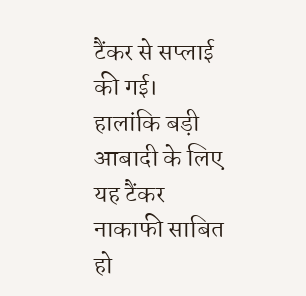टैंकर से सप्लाई की गई। हालांकि बड़ी आबादी के लिए यह टैंकर नाकाफी साबित हो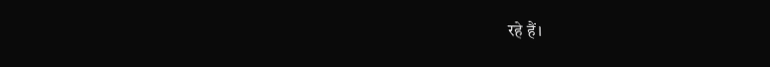रहे हैं।